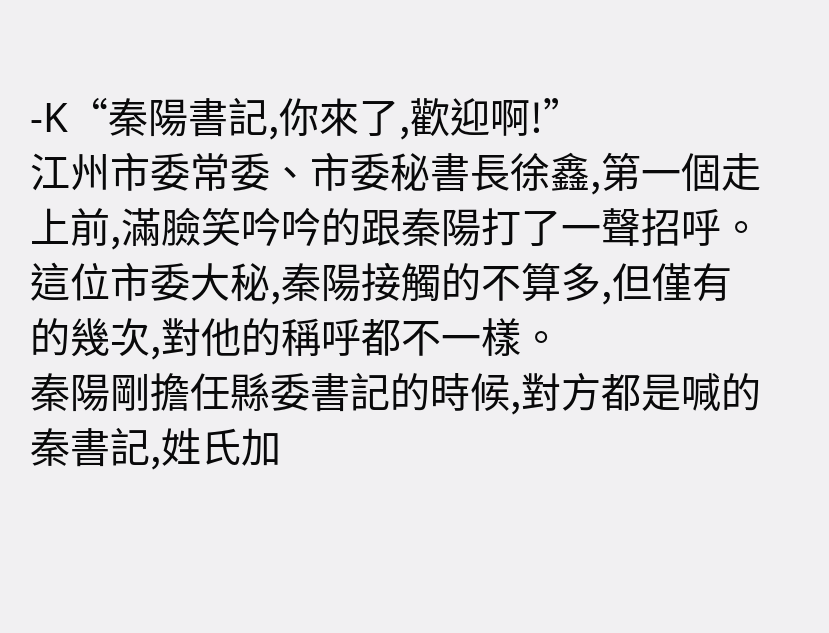-K“秦陽書記,你來了,歡迎啊!”
江州市委常委、市委秘書長徐鑫,第一個走上前,滿臉笑吟吟的跟秦陽打了一聲招呼。
這位市委大秘,秦陽接觸的不算多,但僅有的幾次,對他的稱呼都不一樣。
秦陽剛擔任縣委書記的時候,對方都是喊的秦書記,姓氏加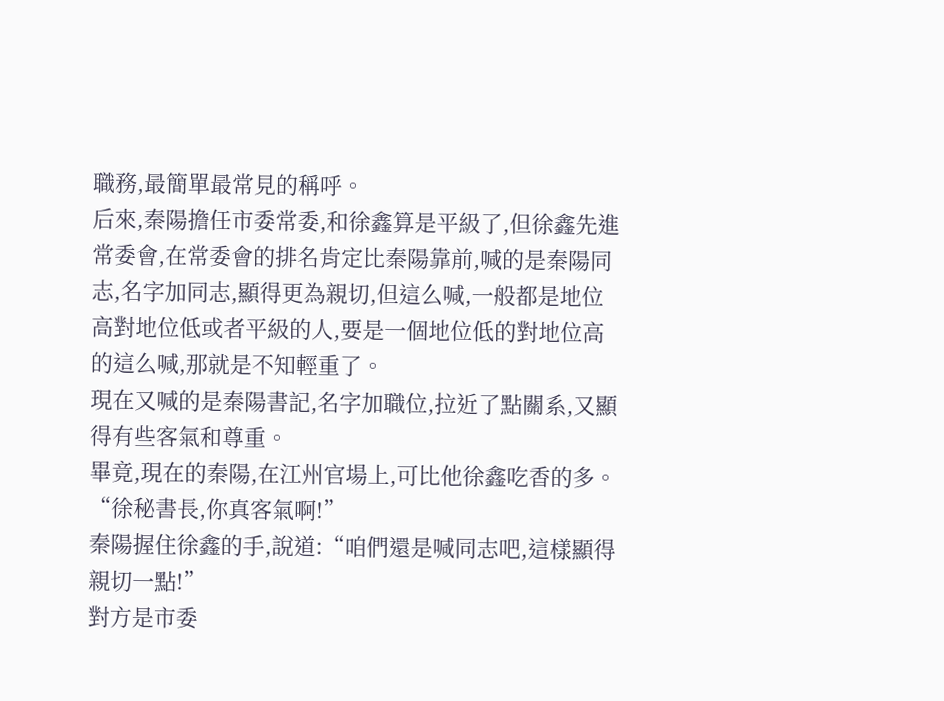職務,最簡單最常見的稱呼。
后來,秦陽擔任市委常委,和徐鑫算是平級了,但徐鑫先進常委會,在常委會的排名肯定比秦陽靠前,喊的是秦陽同志,名字加同志,顯得更為親切,但這么喊,一般都是地位高對地位低或者平級的人,要是一個地位低的對地位高的這么喊,那就是不知輕重了。
現在又喊的是秦陽書記,名字加職位,拉近了點關系,又顯得有些客氣和尊重。
畢竟,現在的秦陽,在江州官場上,可比他徐鑫吃香的多。
“徐秘書長,你真客氣啊!”
秦陽握住徐鑫的手,說道:“咱們還是喊同志吧,這樣顯得親切一點!”
對方是市委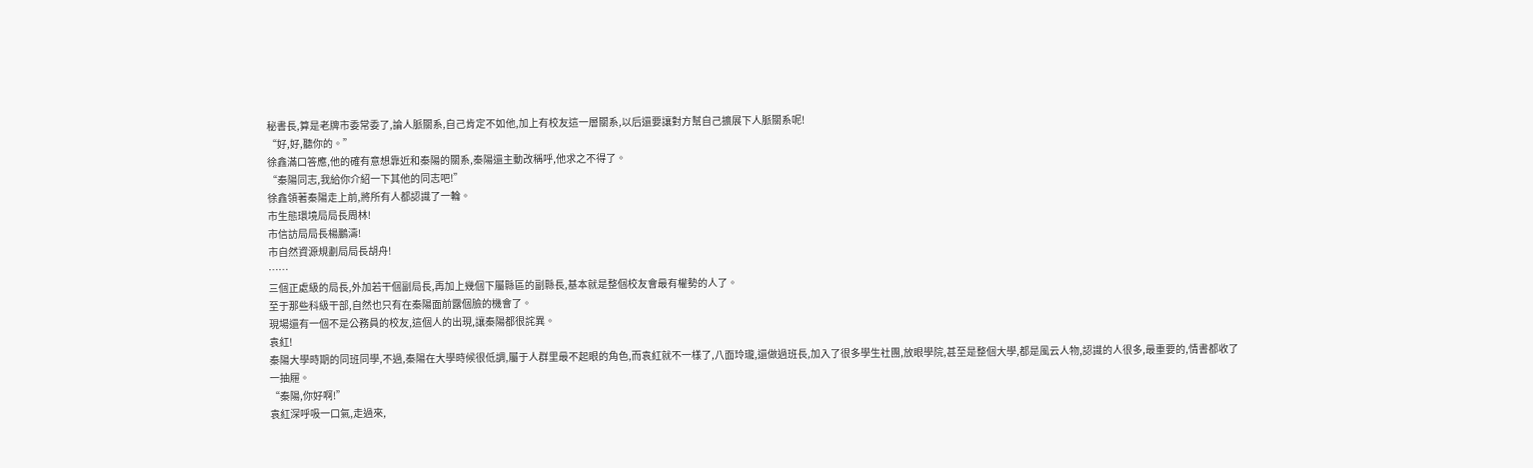秘書長,算是老牌市委常委了,論人脈關系,自己肯定不如他,加上有校友這一層關系,以后還要讓對方幫自己擴展下人脈關系呢!
“好,好,聽你的。”
徐鑫滿口答應,他的確有意想靠近和秦陽的關系,秦陽還主動改稱呼,他求之不得了。
“秦陽同志,我給你介紹一下其他的同志吧!”
徐鑫領著秦陽走上前,將所有人都認識了一輪。
市生態環境局局長周林!
市信訪局局長楊鵬濤!
市自然資源規劃局局長胡舟!
……
三個正處級的局長,外加若干個副局長,再加上幾個下屬縣區的副縣長,基本就是整個校友會最有權勢的人了。
至于那些科級干部,自然也只有在秦陽面前露個臉的機會了。
現場還有一個不是公務員的校友,這個人的出現,讓秦陽都很詫異。
袁紅!
秦陽大學時期的同班同學,不過,秦陽在大學時候很低調,屬于人群里最不起眼的角色,而袁紅就不一樣了,八面玲瓏,還做過班長,加入了很多學生社團,放眼學院,甚至是整個大學,都是風云人物,認識的人很多,最重要的,情書都收了一抽屜。
“秦陽,你好啊!”
袁紅深呼吸一口氣,走過來,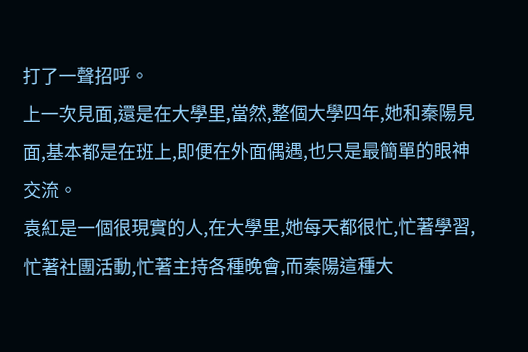打了一聲招呼。
上一次見面,還是在大學里,當然,整個大學四年,她和秦陽見面,基本都是在班上,即便在外面偶遇,也只是最簡單的眼神交流。
袁紅是一個很現實的人,在大學里,她每天都很忙,忙著學習,忙著社團活動,忙著主持各種晚會,而秦陽這種大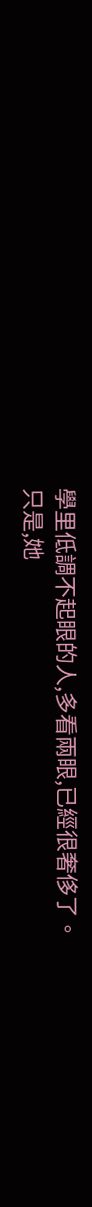學里低調不起眼的人,多看兩眼,已經很奢侈了。
只是,她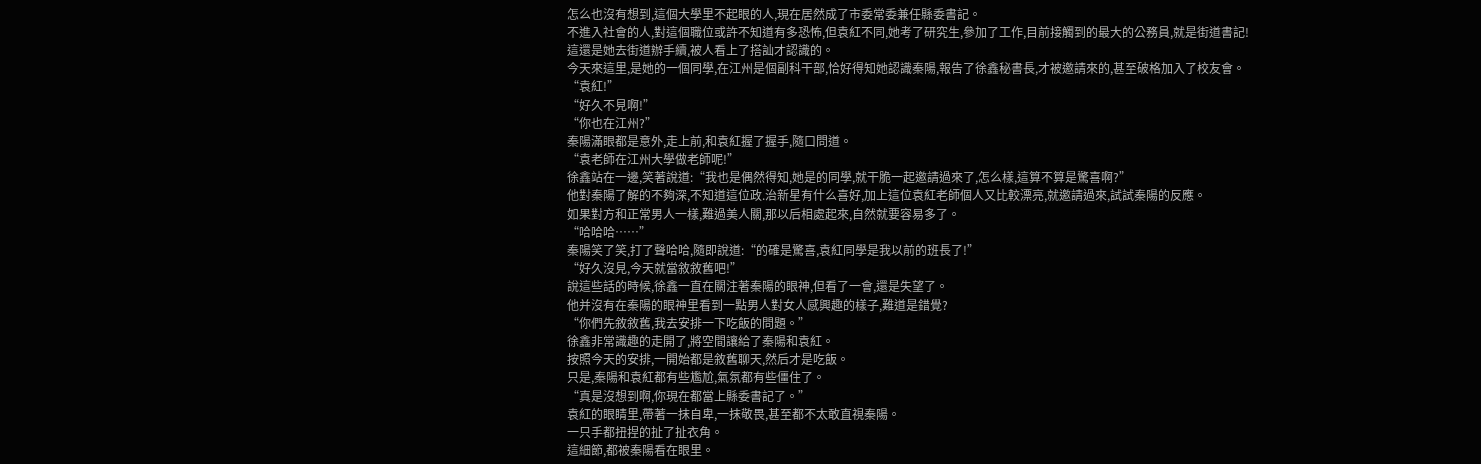怎么也沒有想到,這個大學里不起眼的人,現在居然成了市委常委兼任縣委書記。
不進入社會的人,對這個職位或許不知道有多恐怖,但袁紅不同,她考了研究生,參加了工作,目前接觸到的最大的公務員,就是街道書記!
這還是她去街道辦手續,被人看上了搭訕才認識的。
今天來這里,是她的一個同學,在江州是個副科干部,恰好得知她認識秦陽,報告了徐鑫秘書長,才被邀請來的,甚至破格加入了校友會。
“袁紅!”
“好久不見啊!”
“你也在江州?”
秦陽滿眼都是意外,走上前,和袁紅握了握手,隨口問道。
“袁老師在江州大學做老師呢!”
徐鑫站在一邊,笑著說道:“我也是偶然得知,她是的同學,就干脆一起邀請過來了,怎么樣,這算不算是驚喜啊?”
他對秦陽了解的不夠深,不知道這位政.治新星有什么喜好,加上這位袁紅老師個人又比較漂亮,就邀請過來,試試秦陽的反應。
如果對方和正常男人一樣,難過美人關,那以后相處起來,自然就要容易多了。
“哈哈哈……”
秦陽笑了笑,打了聲哈哈,隨即說道:“的確是驚喜,袁紅同學是我以前的班長了!”
“好久沒見,今天就當敘敘舊吧!”
說這些話的時候,徐鑫一直在關注著秦陽的眼神,但看了一會,還是失望了。
他并沒有在秦陽的眼神里看到一點男人對女人感興趣的樣子,難道是錯覺?
“你們先敘敘舊,我去安排一下吃飯的問題。”
徐鑫非常識趣的走開了,將空間讓給了秦陽和袁紅。
按照今天的安排,一開始都是敘舊聊天,然后才是吃飯。
只是,秦陽和袁紅都有些尷尬,氣氛都有些僵住了。
“真是沒想到啊,你現在都當上縣委書記了。”
袁紅的眼睛里,帶著一抹自卑,一抹敬畏,甚至都不太敢直視秦陽。
一只手都扭捏的扯了扯衣角。
這細節,都被秦陽看在眼里。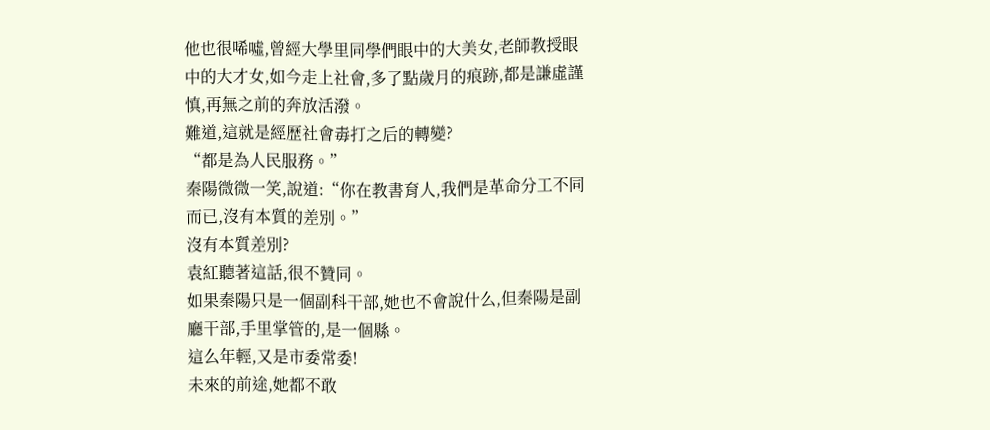他也很唏噓,曾經大學里同學們眼中的大美女,老師教授眼中的大才女,如今走上社會,多了點歲月的痕跡,都是謙虛謹慎,再無之前的奔放活潑。
難道,這就是經歷社會毒打之后的轉變?
“都是為人民服務。”
秦陽微微一笑,說道:“你在教書育人,我們是革命分工不同而已,沒有本質的差別。”
沒有本質差別?
袁紅聽著這話,很不贊同。
如果秦陽只是一個副科干部,她也不會說什么,但秦陽是副廳干部,手里掌管的,是一個縣。
這么年輕,又是市委常委!
未來的前途,她都不敢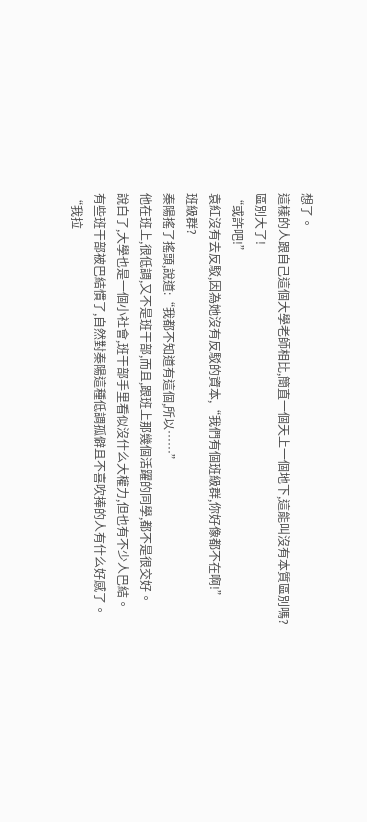想了。
這樣的人跟自己這個大學老師相比,簡直一個天上一個地下,這能叫沒有本質區別嗎?
區別大了!
“或許吧!”
袁紅沒有去反駁,因為她沒有反駁的資本,“我們有個班級群,你好像都不在啊!”
班級群?
秦陽搖了搖頭,說道:“我都不知道有這個,所以……”
他在班上,很低調,又不是班干部,而且,跟班上那幾個活躍的同學,都不是很交好。
說白了,大學也是一個小社會,班干部手里看似沒什么大權力,但也有不少人巴結。
有些班干部被巴結慣了,自然對秦陽這種低調孤僻且不喜吹捧的人有什么好感了。
“我拉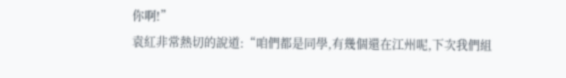你啊!”
袁紅非常熱切的說道:“咱們都是同學,有幾個還在江州呢,下次我們組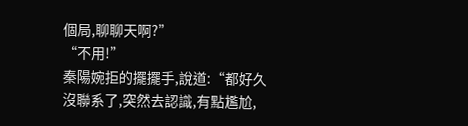個局,聊聊天啊?”
“不用!”
秦陽婉拒的擺擺手,說道:“都好久沒聯系了,突然去認識,有點尷尬,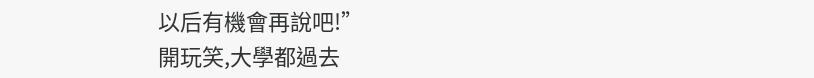以后有機會再說吧!”
開玩笑,大學都過去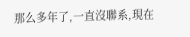那么多年了,一直沒聯系,現在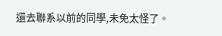還去聯系以前的同學,未免太怪了。